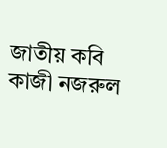জাতীয় কবি কাজী নজরুল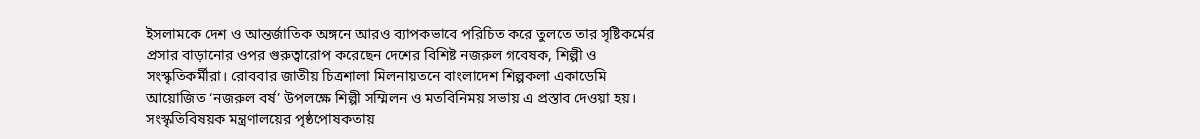ইসলামকে দেশ ও আন্তর্জাতিক অঙ্গনে আরও ব্যাপকভাবে পরিচিত করে তুলতে তার সৃষ্টিকর্মের প্রসার বাড়ানোর ওপর গুরুত্বারোপ করেছেন দেশের বিশিষ্ট নজরুল গবেষক, শিল্পী ও সংস্কৃতিকর্মীরা। রোববার জাতীয় চিত্রশালা মিলনায়তনে বাংলাদেশ শিল্পকলা একাডেমি আয়োজিত ‘নজরুল বর্ষ’ উপলক্ষে শিল্পী সম্মিলন ও মতবিনিময় সভায় এ প্রস্তাব দেওয়া হয়। সংস্কৃতিবিষয়ক মন্ত্রণালয়ের পৃষ্ঠপোষকতায়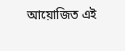আয়োজিত এই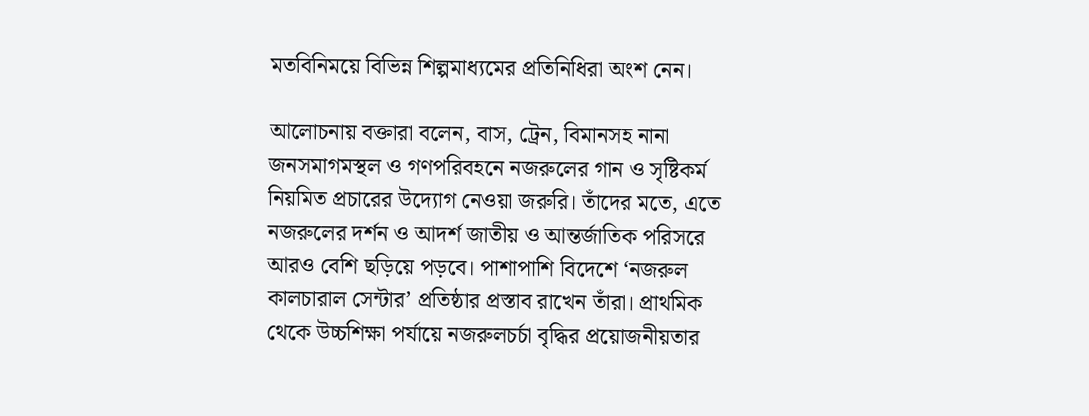মতবিনিময়ে বিভিন্ন শিল্পমাধ্যমের প্রতিনিধিরা অংশ নেন।

আলোচনায় বক্তারা বলেন, বাস, ট্রেন, বিমানসহ নানা জনসমাগমস্থল ও গণপরিবহনে নজরুলের গান ও সৃষ্টিকর্ম নিয়মিত প্রচারের উদ্যোগ নেওয়া জরুরি। তাঁদের মতে, এতে নজরুলের দর্শন ও আদর্শ জাতীয় ও আন্তর্জাতিক পরিসরে আরও বেশি ছড়িয়ে পড়বে। পাশাপাশি বিদেশে ‘নজরুল কালচারাল সেন্টার’ প্রতিষ্ঠার প্রস্তাব রাখেন তাঁরা। প্রাথমিক থেকে উচ্চশিক্ষা পর্যায়ে নজরুলচর্চা বৃদ্ধির প্রয়োজনীয়তার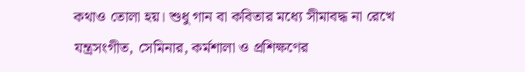কথাও তোলা হয়। শুধু গান বা কবিতার মধ্যে সীমাবদ্ধ না রেখে যন্ত্রসংগীত, সেমিনার, কর্মশালা ও প্রশিক্ষণের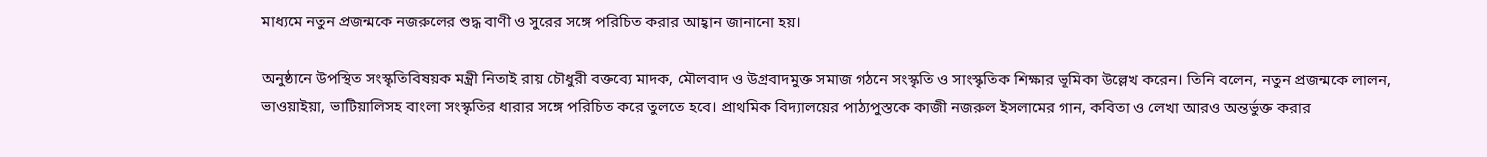মাধ্যমে নতুন প্রজন্মকে নজরুলের শুদ্ধ বাণী ও সুরের সঙ্গে পরিচিত করার আহ্বান জানানো হয়।

অনুষ্ঠানে উপস্থিত সংস্কৃতিবিষয়ক মন্ত্রী নিতাই রায় চৌধুরী বক্তব্যে মাদক, মৌলবাদ ও উগ্রবাদমুক্ত সমাজ গঠনে সংস্কৃতি ও সাংস্কৃতিক শিক্ষার ভূমিকা উল্লেখ করেন। তিনি বলেন, নতুন প্রজন্মকে লালন, ভাওয়াইয়া, ভাটিয়ালিসহ বাংলা সংস্কৃতির ধারার সঙ্গে পরিচিত করে তুলতে হবে। প্রাথমিক বিদ্যালয়ের পাঠ্যপুস্তকে কাজী নজরুল ইসলামের গান, কবিতা ও লেখা আরও অন্তর্ভুক্ত করার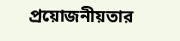প্রয়োজনীয়তার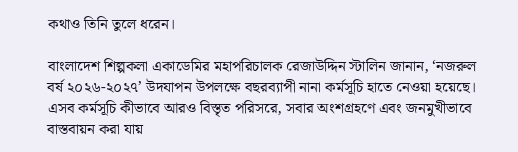কথাও তিনি তুলে ধরেন।

বাংলাদেশ শিল্পকলা একাডেমির মহাপরিচালক রেজাউদ্দিন স্টালিন জানান, ‘নজরুল বর্ষ ২০২৬-২০২৭’ উদযাপন উপলক্ষে বছরব্যাপী নানা কর্মসূচি হাতে নেওয়া হয়েছে। এসব কর্মসূচি কীভাবে আরও বিস্তৃত পরিসরে, সবার অংশগ্রহণে এবং জনমুখীভাবে বাস্তবায়ন করা যায়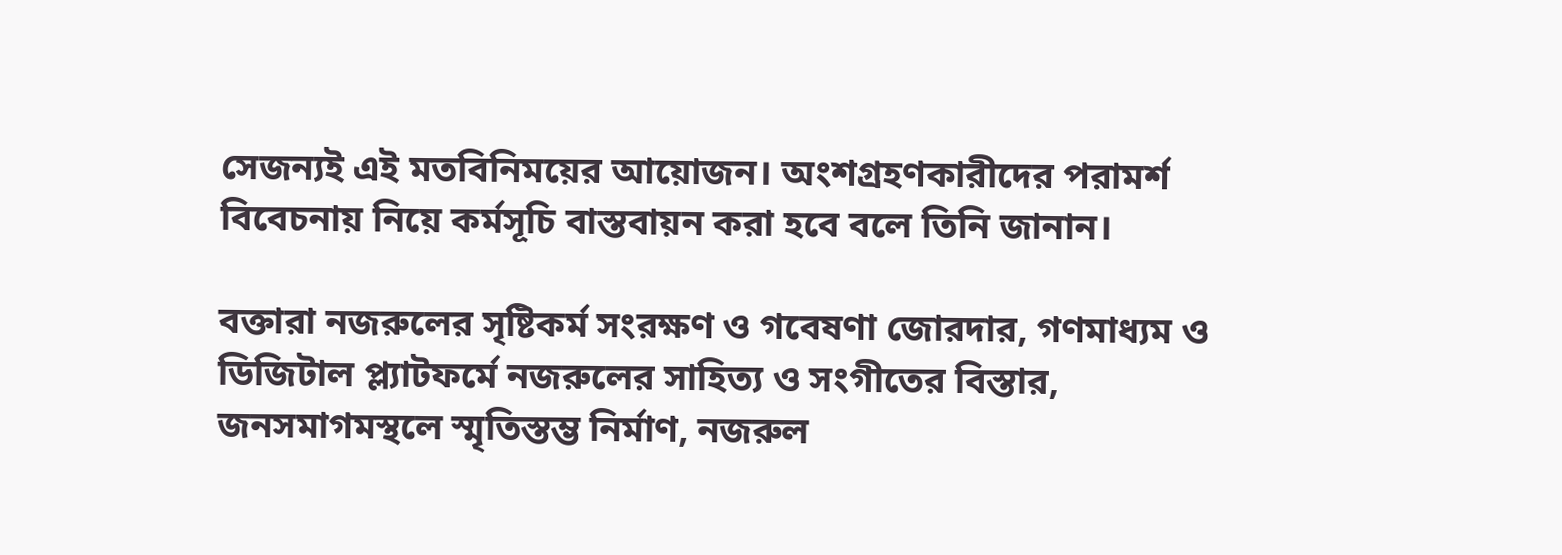সেজন্যই এই মতবিনিময়ের আয়োজন। অংশগ্রহণকারীদের পরামর্শ বিবেচনায় নিয়ে কর্মসূচি বাস্তবায়ন করা হবে বলে তিনি জানান।

বক্তারা নজরুলের সৃষ্টিকর্ম সংরক্ষণ ও গবেষণা জোরদার, গণমাধ্যম ও ডিজিটাল প্ল্যাটফর্মে নজরুলের সাহিত্য ও সংগীতের বিস্তার, জনসমাগমস্থলে স্মৃতিস্তম্ভ নির্মাণ, নজরুল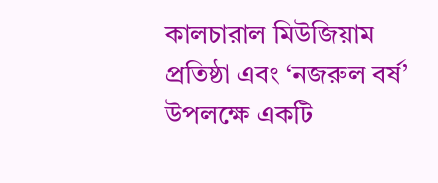কালচারাল মিউজিয়াম প্রতিষ্ঠা এবং ‘নজরুল বর্ষ’ উপলক্ষে একটি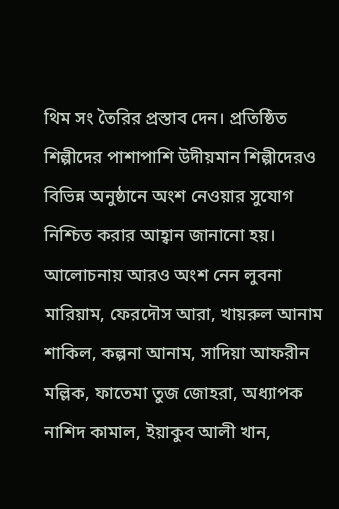থিম সং তৈরির প্রস্তাব দেন। প্রতিষ্ঠিত শিল্পীদের পাশাপাশি উদীয়মান শিল্পীদেরও বিভিন্ন অনুষ্ঠানে অংশ নেওয়ার সুযোগ নিশ্চিত করার আহ্বান জানানো হয়। আলোচনায় আরও অংশ নেন লুবনা মারিয়াম, ফেরদৌস আরা, খায়রুল আনাম শাকিল, কল্পনা আনাম, সাদিয়া আফরীন মল্লিক, ফাতেমা তুজ জোহরা, অধ্যাপক নাশিদ কামাল, ইয়াকুব আলী খান,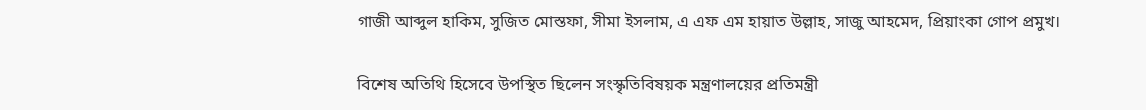গাজী আব্দুল হাকিম, সুজিত মোস্তফা, সীমা ইসলাম, এ এফ এম হায়াত উল্লাহ, সাজু আহমেদ, প্রিয়াংকা গোপ প্রমুখ।

বিশেষ অতিথি হিসেবে উপস্থিত ছিলেন সংস্কৃতিবিষয়ক মন্ত্রণালয়ের প্রতিমন্ত্রী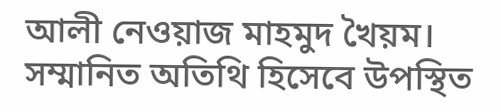আলী নেওয়াজ মাহমুদ খৈয়ম। সম্মানিত অতিথি হিসেবে উপস্থিত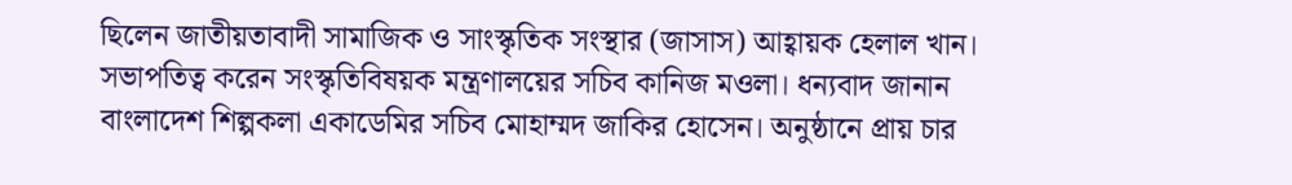ছিলেন জাতীয়তাবাদী সামাজিক ও সাংস্কৃতিক সংস্থার (জাসাস) আহ্বায়ক হেলাল খান। সভাপতিত্ব করেন সংস্কৃতিবিষয়ক মন্ত্রণালয়ের সচিব কানিজ মওলা। ধন্যবাদ জানান বাংলাদেশ শিল্পকলা একাডেমির সচিব মোহাম্মদ জাকির হোসেন। অনুষ্ঠানে প্রায় চার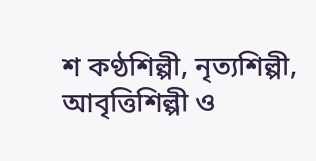শ কণ্ঠশিল্পী, নৃত্যশিল্পী, আবৃত্তিশিল্পী ও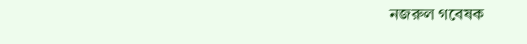নজরুল গবেষক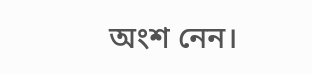অংশ নেন।